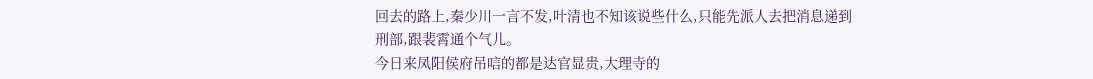回去的路上,秦少川一言不发,叶清也不知该说些什么,只能先派人去把消息递到刑部,跟裴霄通个气儿。
今日来凤阳侯府吊唁的都是达官显贵,大理寺的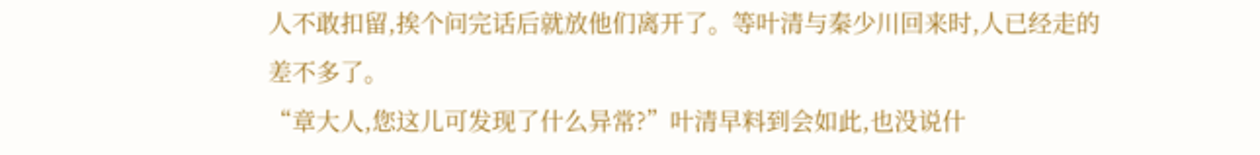人不敢扣留,挨个问完话后就放他们离开了。等叶清与秦少川回来时,人已经走的差不多了。
“章大人,您这儿可发现了什么异常?”叶清早料到会如此,也没说什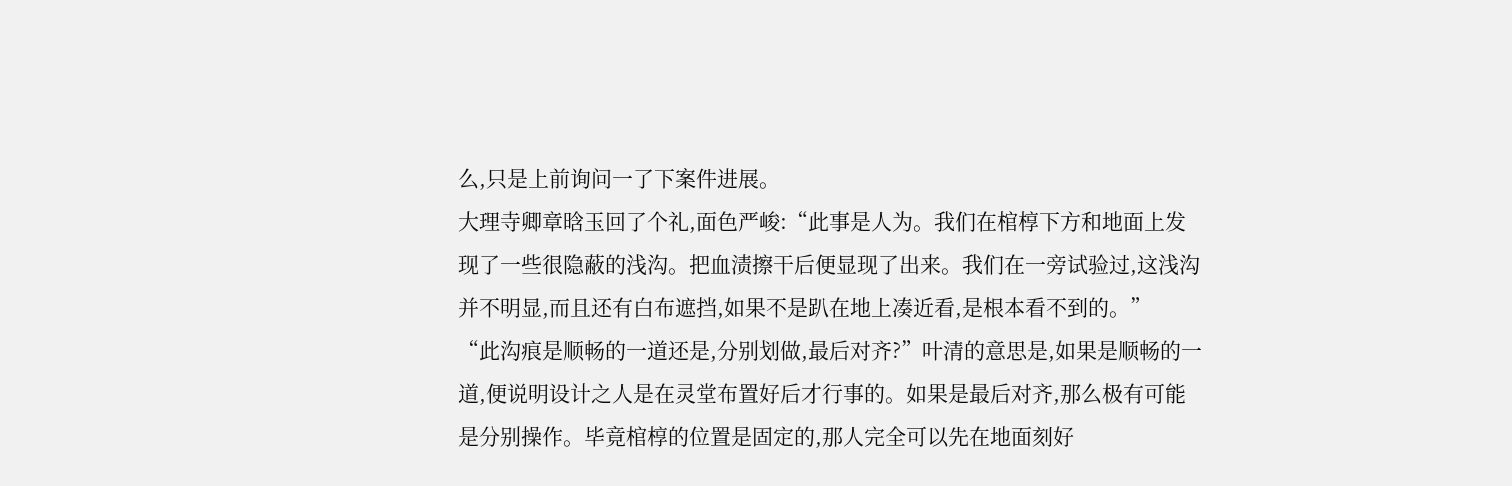么,只是上前询问一了下案件进展。
大理寺卿章晗玉回了个礼,面色严峻:“此事是人为。我们在棺椁下方和地面上发现了一些很隐蔽的浅沟。把血渍擦干后便显现了出来。我们在一旁试验过,这浅沟并不明显,而且还有白布遮挡,如果不是趴在地上凑近看,是根本看不到的。”
“此沟痕是顺畅的一道还是,分别划做,最后对齐?”叶清的意思是,如果是顺畅的一道,便说明设计之人是在灵堂布置好后才行事的。如果是最后对齐,那么极有可能是分别操作。毕竟棺椁的位置是固定的,那人完全可以先在地面刻好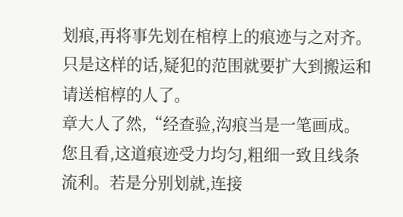划痕,再将事先划在棺椁上的痕迹与之对齐。只是这样的话,疑犯的范围就要扩大到搬运和请送棺椁的人了。
章大人了然,“经查验,沟痕当是一笔画成。您且看,这道痕迹受力均匀,粗细一致且线条流利。若是分别划就,连接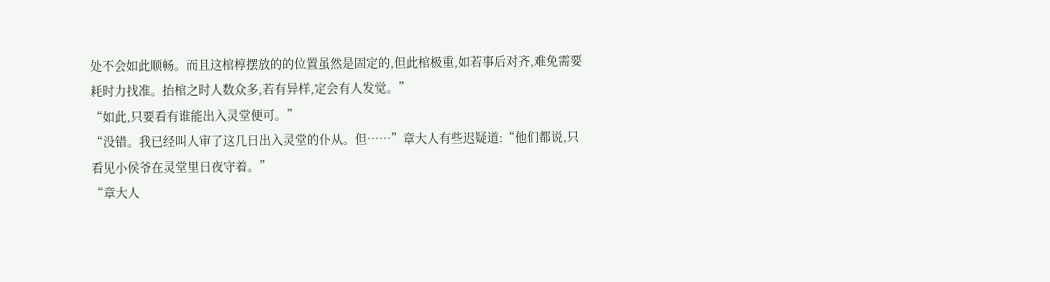处不会如此顺畅。而且这棺椁摆放的的位置虽然是固定的,但此棺极重,如若事后对齐,难免需要耗时力找准。抬棺之时人数众多,若有异样,定会有人发觉。”
“如此,只要看有谁能出入灵堂便可。”
“没错。我已经叫人审了这几日出入灵堂的仆从。但……”章大人有些迟疑道:“他们都说,只看见小侯爷在灵堂里日夜守着。”
“章大人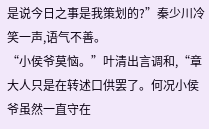是说今日之事是我策划的?”秦少川冷笑一声,语气不善。
“小侯爷莫恼。”叶清出言调和,“章大人只是在转述口供罢了。何况小侯爷虽然一直守在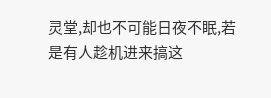灵堂,却也不可能日夜不眠,若是有人趁机进来搞这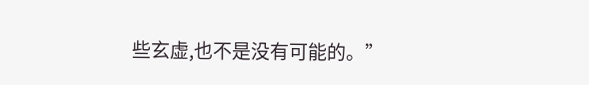些玄虚,也不是没有可能的。”